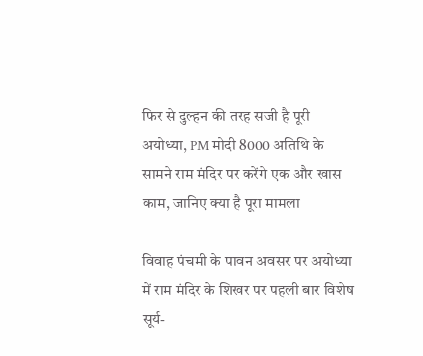फिर से दुल्हन की तरह सजी है पूरी अयोध्या, PM मोदी 8000 अतिथि के सामने राम मंदिर पर करेंगे एक और खास काम, जानिए क्या है पूरा मामला

विवाह पंचमी के पावन अवसर पर अयोध्या में राम मंदिर के शिखर पर पहली बार विशेष सूर्य-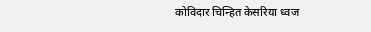कोविदार चिन्हित केसरिया ध्वज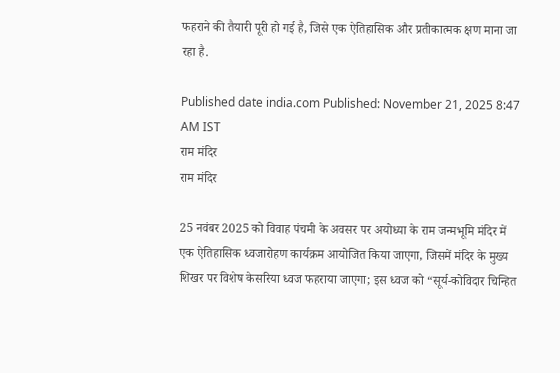फहराने की तैयारी पूरी हो गई है, जिसे एक ऐतिहासिक और प्रतीकात्मक क्षण माना जा रहा है.

Published date india.com Published: November 21, 2025 8:47 AM IST
राम मंदिर
राम मंदिर

25 नवंबर 2025 को विवाह पंचमी के अवसर पर अयोध्या के राम जन्मभूमि मंदिर में एक ऐतिहासिक ध्वजारोहण कार्यक्रम आयोजित किया जाएगा, जिसमें मंदिर के मुख्य शिखर पर विशेष केसरिया ध्वज फहराया जाएगा; इस ध्वज को “सूर्य-कोविदार चिन्हित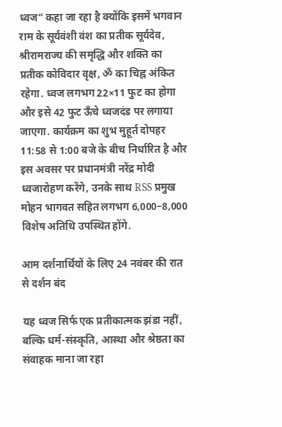ध्वज” कहा जा रहा है क्योंकि इसमें भगवान राम के सूर्यवंशी वंश का प्रतीक सूर्यदेव, श्रीरामराज्य की समृद्धि और शक्ति का प्रतीक कोविदार वृक्ष, ॐ का चिह्न अंकित रहेगा. ध्वज लगभग 22×11 फुट का होगा और इसे 42 फुट ऊँचे ध्वजदंड पर लगाया जाएगा. कार्यक्रम का शुभ मुहूर्त दोपहर 11:58 से 1:00 बजे के बीच निर्धारित है और इस अवसर पर प्रधानमंत्री नरेंद्र मोदी ध्वजारोहण करेंगे, उनके साथ RSS प्रमुख मोहन भागवत सहित लगभग 6,000–8,000 विशेष अतिथि उपस्थित होंगे.

आम दर्शनार्थियों के लिए 24 नवंबर की रात से दर्शन बंद

यह ध्वज सिर्फ एक प्रतीकात्मक झंडा नहीं, बल्कि धर्म-संस्कृति, आस्था और श्रेष्ठता का संवाहक माना जा रहा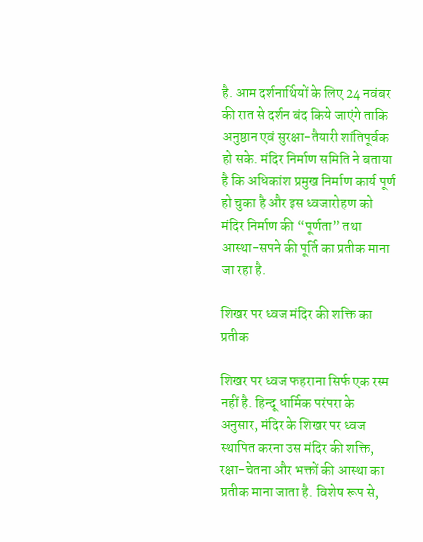है. आम दर्शनार्थियों के लिए 24 नवंबर की रात से दर्शन बंद किये जाएंगे ताकि अनुष्ठान एवं सुरक्षा-तैयारी शांतिपूर्वक हो सके. मंदिर निर्माण समिति ने बताया है कि अधिकांश प्रमुख निर्माण कार्य पूर्ण हो चुका है और इस ध्वजारोहण को मंदिर निर्माण की “पूर्णता” तथा आस्था-सपने की पूर्ति का प्रतीक माना जा रहा है.

शिखर पर ध्वज मंदिर की शक्ति का प्रतीक

शिखर पर ध्वज फहराना सिर्फ एक रस्म नहीं है. हिन्दू धार्मिक परंपरा के अनुसार, मंदिर के शिखर पर ध्वज स्थापित करना उस मंदिर की शक्ति, रक्षा-चेतना और भक्तों की आस्था का प्रतीक माना जाता है. विशेष रूप से,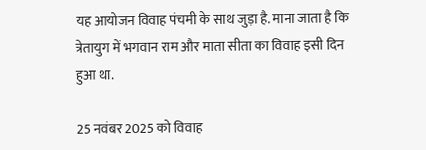यह आयोजन विवाह पंचमी के साथ जुड़ा है. माना जाता है कि त्रेतायुग में भगवान राम और माता सीता का विवाह इसी दिन हुआ था.

25 नवंबर 2025 को विवाह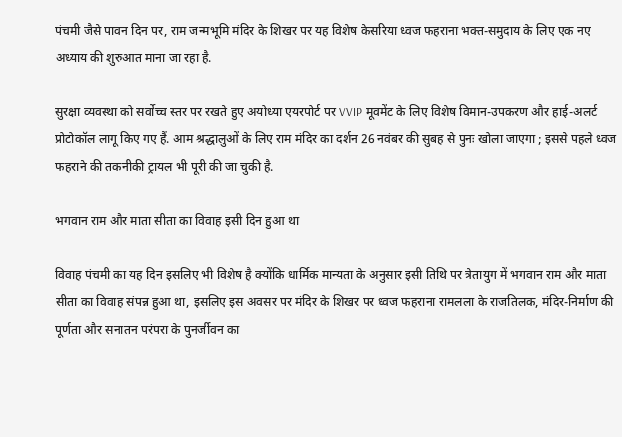पंचमी जैसे पावन दिन पर, राम जन्मभूमि मंदिर के शिखर पर यह विशेष केसरिया ध्वज फहराना भक्त-समुदाय के लिए एक नए अध्याय की शुरुआत माना जा रहा है.

सुरक्षा व्यवस्था को सर्वोच्च स्तर पर रखते हुए अयोध्या एयरपोर्ट पर VVIP मूवमेंट के लिए विशेष विमान-उपकरण और हाई-अलर्ट प्रोटोकॉल लागू किए गए हैं. आम श्रद्धालुओं के लिए राम मंदिर का दर्शन 26 नवंबर की सुबह से पुनः खोला जाएगा ; इससे पहले ध्वज फहराने की तकनीकी ट्रायल भी पूरी की जा चुकी है.

भगवान राम और माता सीता का विवाह इसी दिन हुआ था

विवाह पंचमी का यह दिन इसलिए भी विशेष है क्योंकि धार्मिक मान्यता के अनुसार इसी तिथि पर त्रेतायुग में भगवान राम और माता सीता का विवाह संपन्न हुआ था, इसलिए इस अवसर पर मंदिर के शिखर पर ध्वज फहराना रामलला के राजतिलक, मंदिर-निर्माण की पूर्णता और सनातन परंपरा के पुनर्जीवन का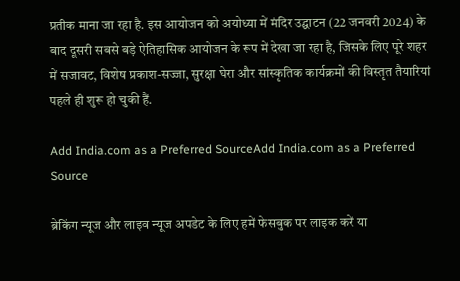प्रतीक माना जा रहा है. इस आयोजन को अयोध्या में मंदिर उद्घाटन (22 जनवरी 2024) के बाद दूसरी सबसे बड़े ऐतिहासिक आयोजन के रूप में देखा जा रहा है, जिसके लिए पूरे शहर में सजावट, विशेष प्रकाश-सज्जा, सुरक्षा घेरा और सांस्कृतिक कार्यक्रमों की विस्तृत तैयारियां पहले ही शुरू हो चुकी हैं.

Add India.com as a Preferred SourceAdd India.com as a Preferred Source

ब्रेकिंग न्यूज और लाइव न्यूज अपडेट के लिए हमें फेसबुक पर लाइक करें या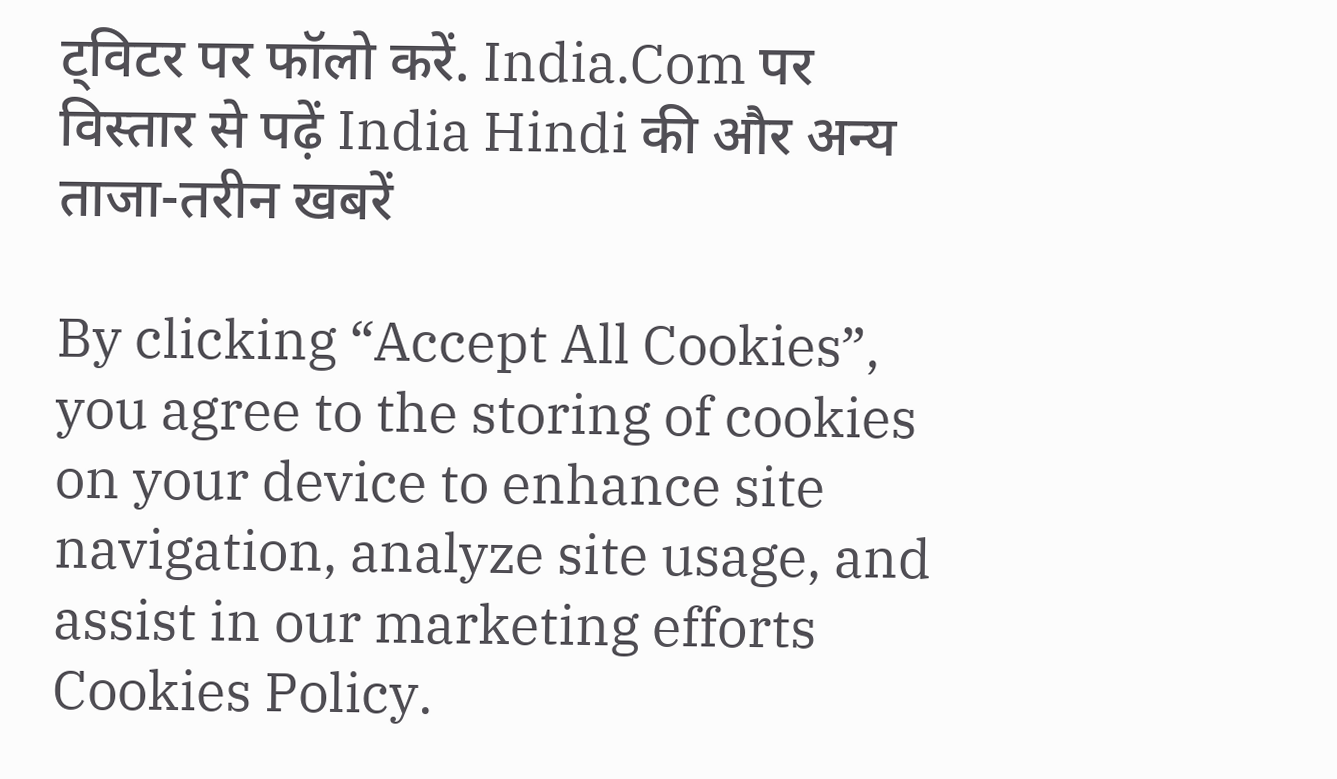ट्विटर पर फॉलो करें. India.Com पर विस्तार से पढ़ें India Hindi की और अन्य ताजा-तरीन खबरें

By clicking “Accept All Cookies”, you agree to the storing of cookies on your device to enhance site navigation, analyze site usage, and assist in our marketing efforts Cookies Policy.